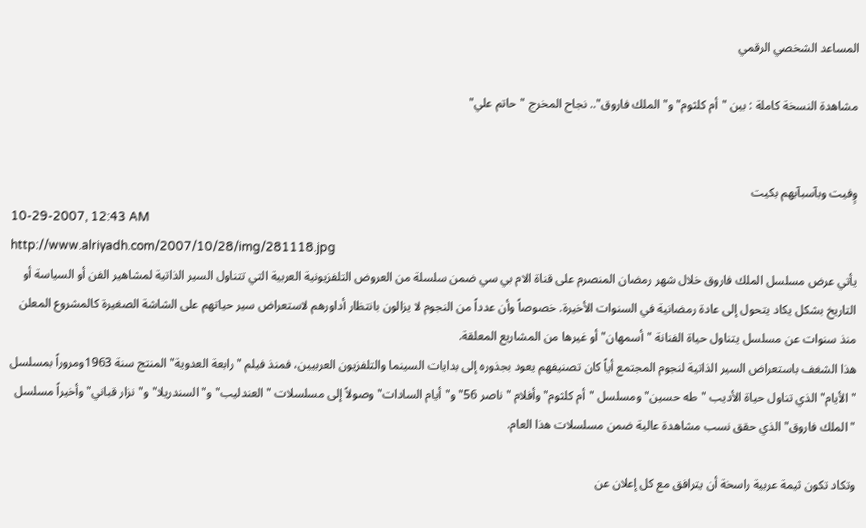المساعد الشخصي الرقمي

مشاهدة النسخة كاملة : بين "أم كلثوم" و"الملك فاروق".. نجاح المخرج "حاتم علي"


وٍفيت وبآسبآبهم بكيت
10-29-2007, 12:43 AM
http://www.alriyadh.com/2007/10/28/img/281118.jpg
يأتي عرض مسلسل الملك فاروق خلال شهر رمضان المنصرم على قناة الام بي سي ضمن سلسلة من العروض التلفزيونية العربية التي تتناول السير الذاتية لمشاهير الفن أو السياسة أو التاريخ بشكل يكاد يتحول إلى عادة رمضانية في السنوات الأخيرة. خصوصاً وأن عدداً من النجوم لا يزالون بانتظار أداورهم لاستعراض سير حياتهم على الشاشة الصغيرة كالمشروع المعلن منذ سنوات عن مسلسل يتناول حياة الفنانة "أسمهان" أو غيرها من المشاريع المعلقة.
هذا الشغف باستعراض السير الذاتية لنجوم المجتمع أياً كان تصنيفهم يعود بجذوره إلى بدايات السينما والتلفزيون العربيين، فمنذ فيلم "رابعة العدوية" المنتج سنة 1963ومروراً بمسلسل "الأيام" الذي تناول حياة الأديب "طه حسين" ومسلسل "أم كلثوم" وأفلام "ناصر 56" و"أيام السادات" وصولاً إلى مسلسلات "العندليب" و"السندريلا" و"نزار قباني" وأخيراً مسلسل "الملك فاروق" الذي حقق نسب مشاهدة عالية ضمن مسلسلات هذا العام.

وتكاد تكون ثيمة عربية راسخة أن يترافق مع كل إعلان عن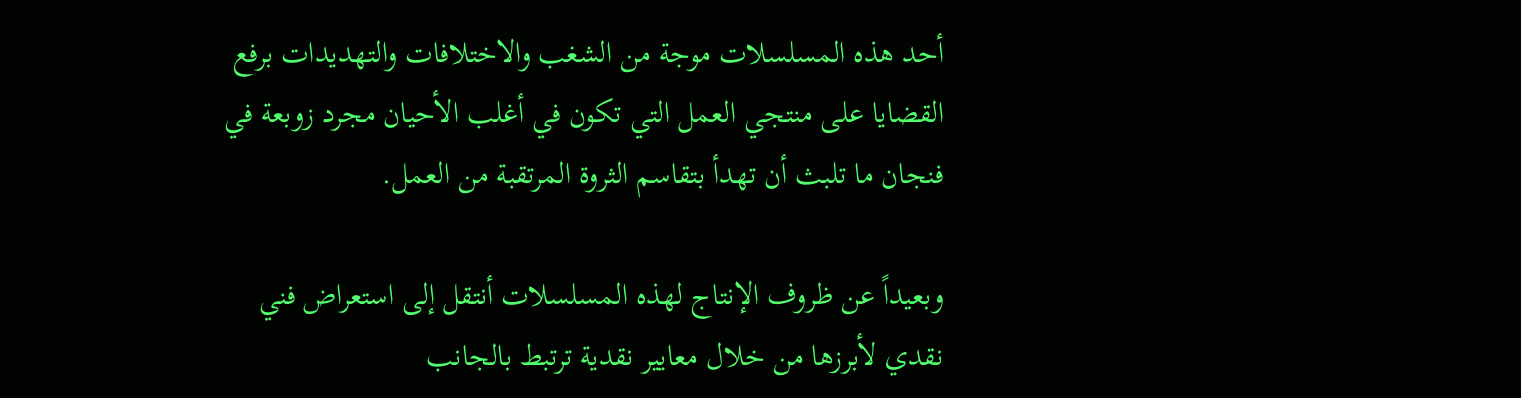أحد هذه المسلسلات موجة من الشغب والاختلافات والتهديدات برفع القضايا على منتجي العمل التي تكون في أغلب الأحيان مجرد زوبعة في فنجان ما تلبث أن تهدأ بتقاسم الثروة المرتقبة من العمل.

وبعيداً عن ظروف الإنتاج لهذه المسلسلات أنتقل إلى استعراض فني نقدي لأبرزها من خلال معايير نقدية ترتبط بالجانب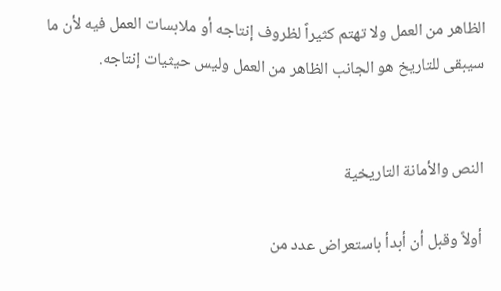الظاهر من العمل ولا تهتم كثيراً لظروف إنتاجه أو ملابسات العمل فيه لأن ما سيبقى للتاريخ هو الجانب الظاهر من العمل وليس حيثيات إنتاجه.


النص والأمانة التاريخية

أولاً وقبل أن أبدأ باستعراض عدد من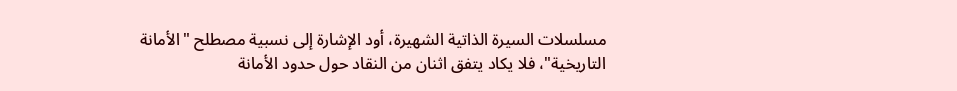مسلسلات السيرة الذاتية الشهيرة، أود الإشارة إلى نسبية مصطلح "الأمانة التاريخية"، فلا يكاد يتفق اثنان من النقاد حول حدود الأمانة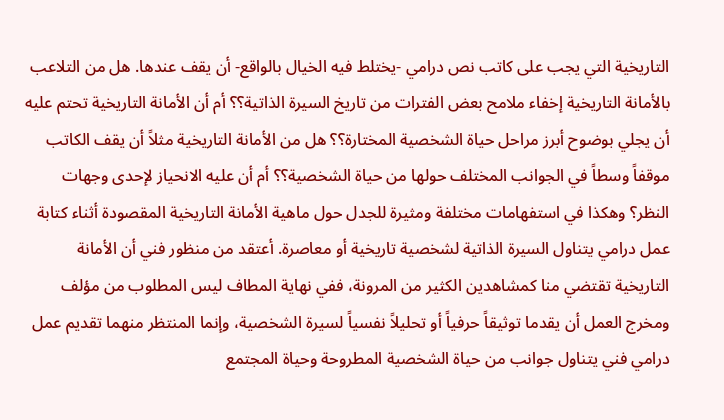التاريخية التي يجب على كاتب نص درامي -يختلط فيه الخيال بالواقع- أن يقف عندها. هل من التلاعب بالأمانة التاريخية إخفاء ملامح بعض الفترات من تاريخ السيرة الذاتية؟؟ أم أن الأمانة التاريخية تحتم عليه أن يجلي بوضوح أبرز مراحل حياة الشخصية المختارة؟؟ هل من الأمانة التاريخية مثلاً أن يقف الكاتب موقفاً وسطاً في الجوانب المختلف حولها من حياة الشخصية؟؟ أم أن عليه الانحياز لإحدى وجهات النظر؟ وهكذا في استفهامات مختلفة ومثيرة للجدل حول ماهية الأمانة التاريخية المقصودة أثناء كتابة عمل درامي يتناول السيرة الذاتية لشخصية تاريخية أو معاصرة. أعتقد من منظور فني أن الأمانة التاريخية تقتضي منا كمشاهدين الكثير من المرونة، ففي نهاية المطاف ليس المطلوب من مؤلف ومخرج العمل أن يقدما توثيقاً حرفياً أو تحليلاً نفسياً لسيرة الشخصية، وإنما المنتظر منهما تقديم عمل درامي فني يتناول جوانب من حياة الشخصية المطروحة وحياة المجتمع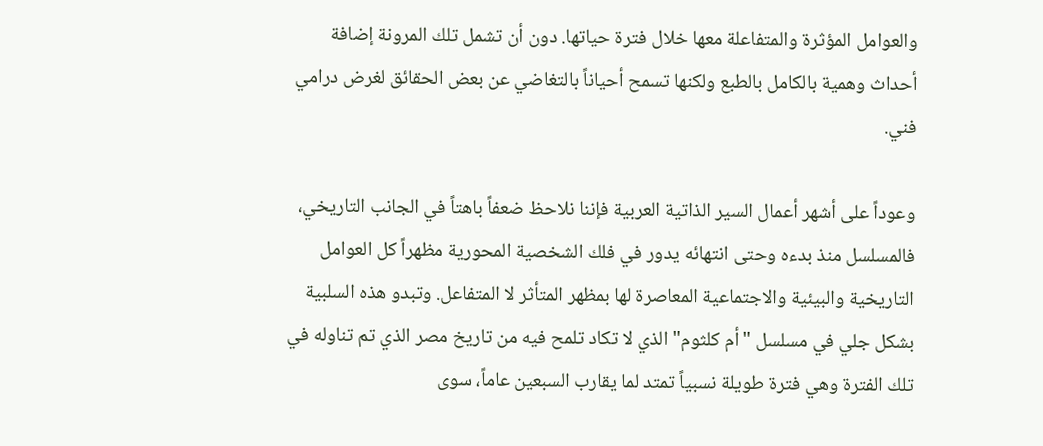والعوامل المؤثرة والمتفاعلة معها خلال فترة حياتها. دون أن تشمل تلك المرونة إضافة أحداث وهمية بالكامل بالطبع ولكنها تسمح أحياناً بالتغاضي عن بعض الحقائق لغرض درامي فني.

وعوداً على أشهر أعمال السير الذاتية العربية فإننا نلاحظ ضعفاً باهتاً في الجانب التاريخي، فالمسلسل منذ بدءه وحتى انتهائه يدور في فلك الشخصية المحورية مظهراً كل العوامل التاريخية والبيئية والاجتماعية المعاصرة لها بمظهر المتأثر لا المتفاعل. وتبدو هذه السلبية بشكل جلي في مسلسل "أم كلثوم" الذي لا تكاد تلمح فيه من تاريخ مصر الذي تم تناوله في تلك الفترة وهي فترة طويلة نسبياً تمتد لما يقارب السبعين عاماً، سوى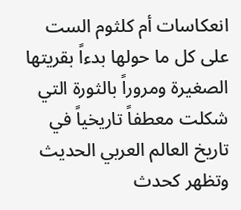انعكاسات أم كلثوم الست على كل ما حولها بدءاً بقريتها الصغيرة ومروراً بالثورة التي شكلت معطفاً تاريخياً في تاريخ العالم العربي الحديث وتظهر كحدث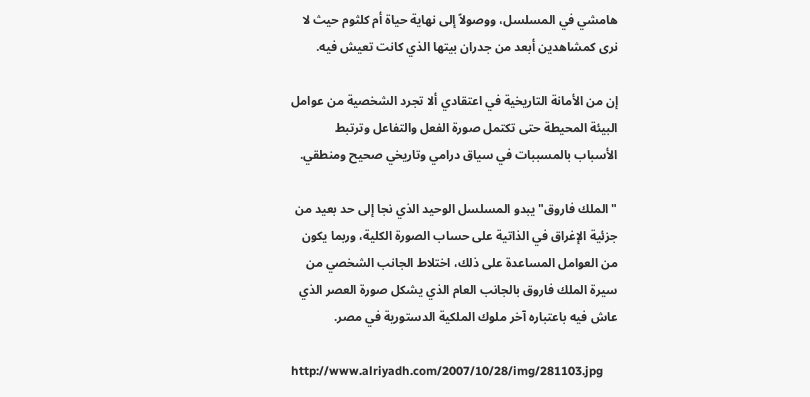هامشي في المسلسل، ووصولاً إلى نهاية حياة أم كلثوم حيث لا نرى كمشاهدين أبعد من جدران بيتها الذي كانت تعيش فيه.

إن من الأمانة التاريخية في اعتقادي ألا تجرد الشخصية من عوامل البيئة المحيطة حتى تكتمل صورة الفعل والتفاعل وترتبط الأسباب بالمسببات في سياق درامي وتاريخي صحيح ومنطقي.

"الملك فاروق" يبدو المسلسل الوحيد الذي نجا إلى حد بعيد من جزئية الإغراق في الذاتية على حساب الصورة الكلية، وربما يكون من العوامل المساعدة على ذلك، اختلاط الجانب الشخصي من سيرة الملك فاروق بالجانب العام الذي يشكل صورة العصر الذي عاش فيه باعتباره آخر ملوك الملكية الدستورية في مصر.

http://www.alriyadh.com/2007/10/28/img/281103.jpg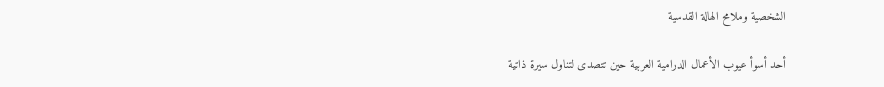الشخصية وملامح الهالة القدسية

أحد أسوأ عيوب الأعمال الدرامية العربية حين تتصدى لتناول سيرة ذاتية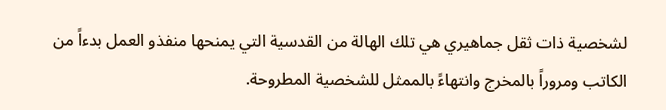لشخصية ذات ثقل جماهيري هي تلك الهالة من القدسية التي يمنحها منفذو العمل بدءاً من الكاتب ومروراً بالمخرج وانتهاءً بالممثل للشخصية المطروحة.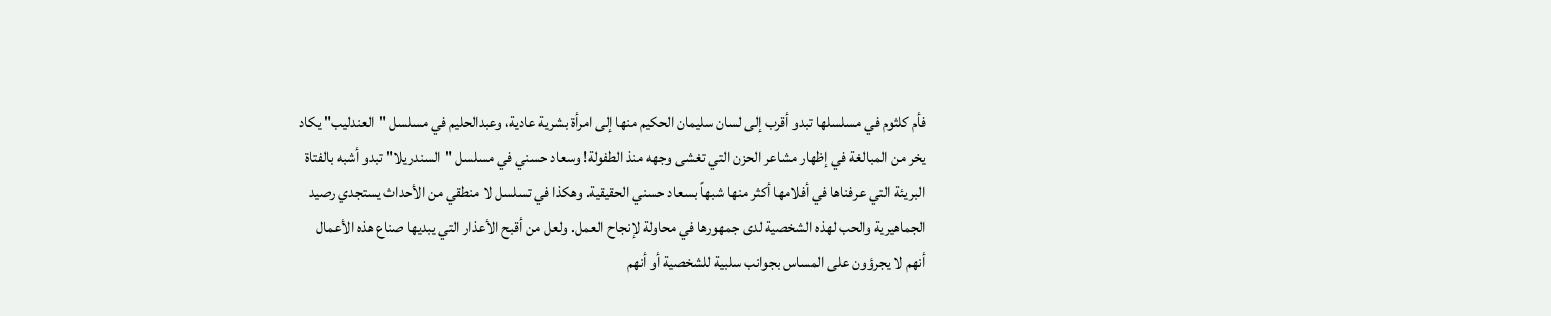فأم كلثوم في مسلسلها تبدو أقرب إلى لسان سليمان الحكيم منها إلى امرأة بشرية عادية، وعبدالحليم في مسلسل "العندليب" يكاد يخر من المبالغة في إظهار مشاعر الحزن التي تغشى وجهه منذ الطفولة! وسعاد حسني في مسلسل "السندريلا" تبدو أشبه بالفتاة البريئة التي عرفناها في أفلامها أكثر منها شبهاً بسعاد حسني الحقيقية. وهكذا في تسلسل لا منطقي من الأحداث يستجدي رصيد الجماهيرية والحب لهذه الشخصية لدى جمهورها في محاولة لإنجاح العمل. ولعل من أقبح الأعذار التي يبديها صناع هذه الأعمال أنهم لا يجرؤون على المساس بجوانب سلبية للشخصية أو أنهم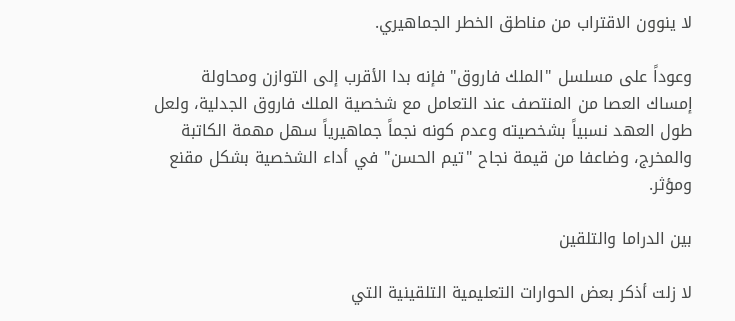لا ينوون الاقتراب من مناطق الخطر الجماهيري.

وعوداً على مسلسل "الملك فاروق" فإنه بدا الأقرب إلى التوازن ومحاولة إمساك العصا من المنتصف عند التعامل مع شخصية الملك فاروق الجدلية، ولعل طول العهد نسبياً بشخصيته وعدم كونه نجماً جماهيرياً سهل مهمة الكاتبة والمخرج، وضاعفا من قيمة نجاح "تيم الحسن" في أداء الشخصية بشكل مقنع ومؤثر.

بين الدراما والتلقين

لا زلت أذكر بعض الحوارات التعليمية التلقينية التي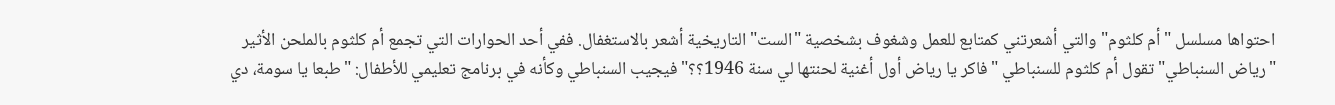احتواها مسلسل "أم كلثوم" والتي أشعرتني كمتابع للعمل وشغوف بشخصية "الست" التاريخية أشعر بالاستغفال. ففي أحد الحوارات التي تجمع أم كلثوم بالملحن الأثير "رياض السنباطي" تقول أم كلثوم للسنباطي "فاكر يا رياض أول أغنية لحنتها لي سنة 1946؟؟" فيجيب السنباطي وكأنه في برنامج تعليمي للأطفال: "طبعا يا سومة، دي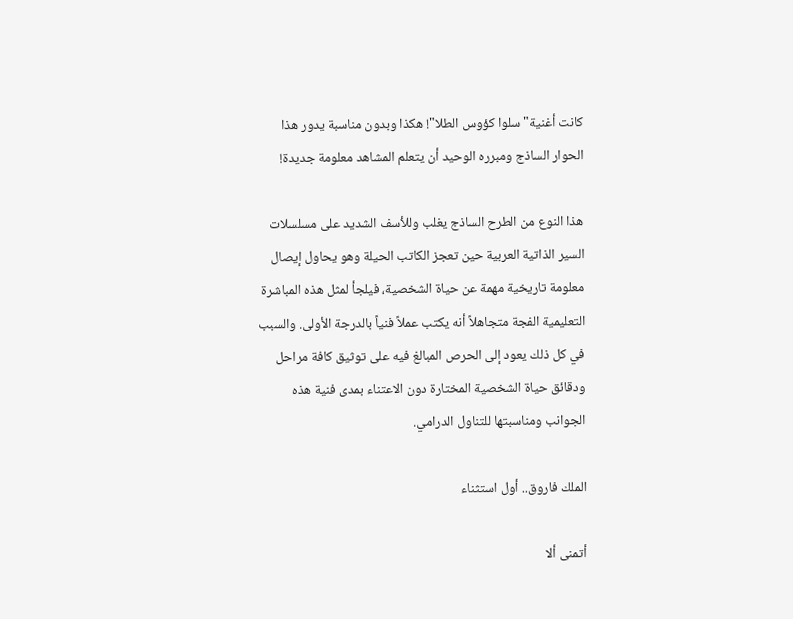كانت أغنية" سلوا كؤوس الطلا"! هكذا وبدون مناسبة يدور هذا الحوار الساذج ومبرره الوحيد أن يتعلم المشاهد معلومة جديدة!

هذا النوع من الطرح الساذج يغلب وللأسف الشديد على مسلسلات السير الذاتية العربية حين تعجز الكاتب الحيلة وهو يحاول إيصال معلومة تاريخية مهمة عن حياة الشخصية، فيلجأ لمثل هذه المباشرة التعليمية الفجة متجاهلاً أنه يكتب عملاً فنياً بالدرجة الأولى. والسبب في كل ذلك يعود إلى الحرص المبالغ فيه على توثيق كافة مراحل ودقائق حياة الشخصية المختارة دون الاعتناء بمدى فنية هذه الجوانب ومناسبتها للتناول الدرامي.

الملك فاروق.. أول استثناء

أتمنى ألا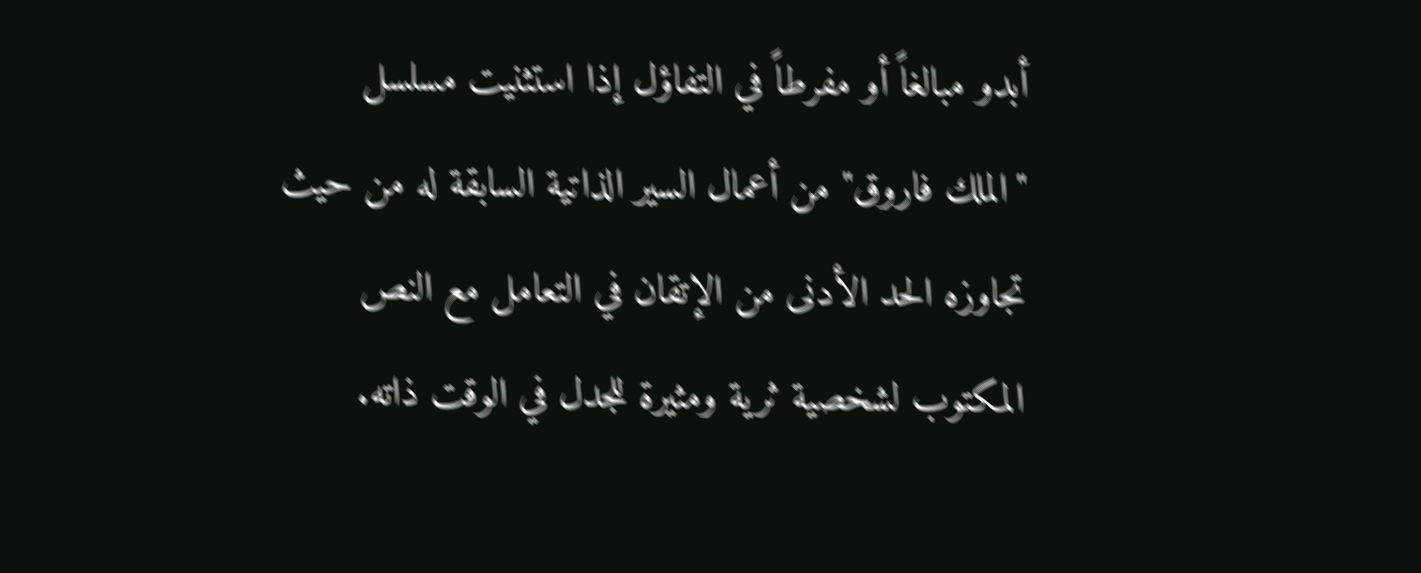أبدو مبالغاً أو مفرطاً في التفاؤل إذا استثنيت مسلسل "الملك فاروق" من أعمال السير الذاتية السابقة له من حيث تجاوزه الحد الأدنى من الإتقان في التعامل مع النص المكتوب لشخصية ثرية ومثيرة للجدل في الوقت ذاته.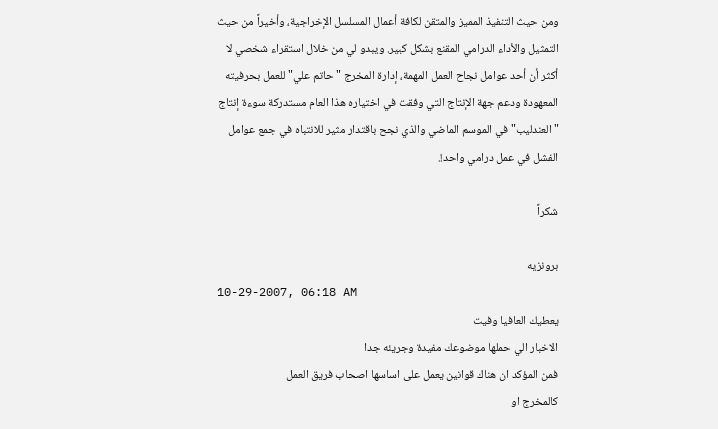ومن حيث التنفيذ المميز والمتقن لكافة أعمال المسلسل الإخراجية، وأخيراً من حيث التمثيل والأداء الدرامي المقنع بشكل كبير. ويبدو لي من خلال استقراء شخصي لا أكثر أن أحد عوامل نجاح العمل المهمة، إدارة المخرج "حاتم علي" للعمل بحرفيته المعهودة ودعم جهة الإنتاج التي وفقت في اختياره هذا العام مستدركة سوءة إنتاج "العندليب" في الموسم الماضي والذي نجح باقتدار مثير للانتباه في جمع عوامل الفشل في عمل درامي واحد!.

شكراً

برونزيه
10-29-2007, 06:18 AM
يعطيك العافيا وفيت
الاخبار الي حملها موضوعك مفيدة وجريئه جدا
فمن المؤكد ان هناك قوانين يعمل على اساسها اصحاب فريق العمل
كالمخرج او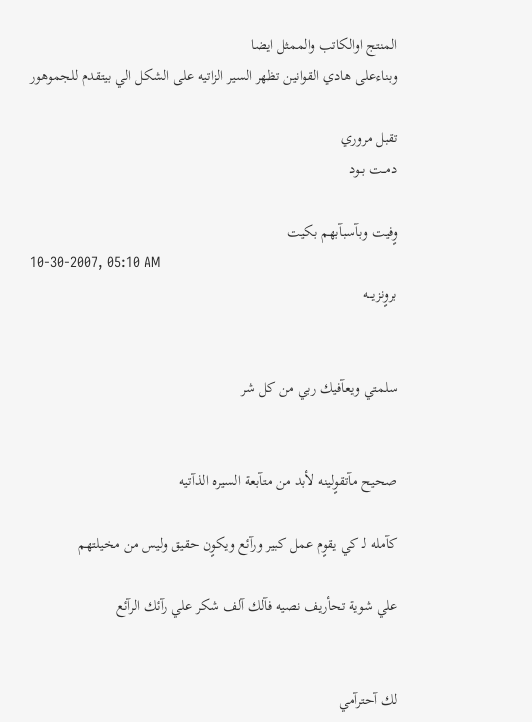المنتج اوالكاتب والممثل ايضا
وبناءعلى هادي القوانين تظهر السير الزاتيه على الشكل الي بيتقدم للجموهور

تقبل مروري
دمــت بــود

وٍفيت وبآسبآبهم بكيت
10-30-2007, 05:10 AM
بروٍنزيـــه


سلمتي ويعآفيك ربي من كل شر


صحيح مآتقوٍلينه لأبد من متآبعة السيره الذآتيه

كآمله لـ كي يقوٍم عمل كبير ورآئع ويكوٍن حقيق وليس من مخيلتهم

علي شوية تحأريف نصيه فآلك آلف شكر علي رآئك الرآئع


لك آحترآمي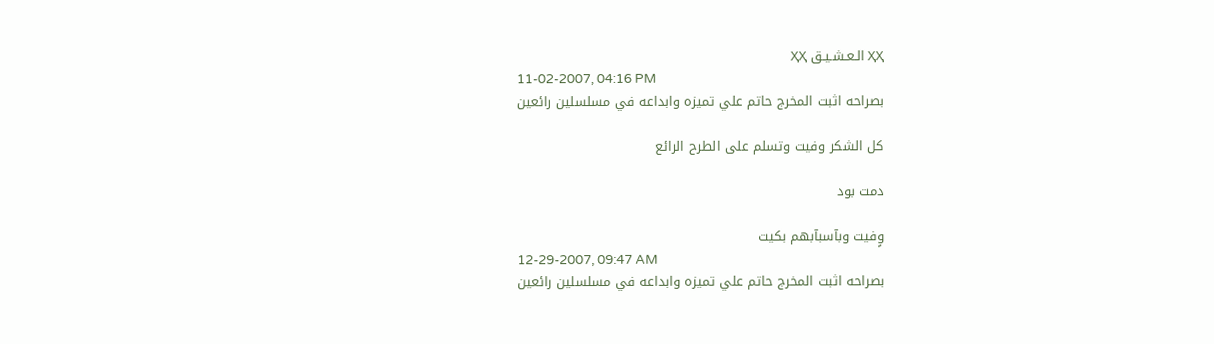ҲҲ الـعـشـيـق ҲҲ
11-02-2007, 04:16 PM
بصراحه اثبت المخرج حاتم علي تميزه وابداعه في مسلسلين رائعين

كل الشكر وفيت وتسلم على الطرح الرائع

دمت بود

وٍفيت وبآسبآبهم بكيت
12-29-2007, 09:47 AM
بصراحه اثبت المخرج حاتم علي تميزه وابداعه في مسلسلين رائعين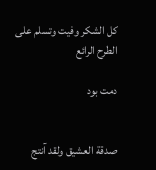كل الشكر وفيت وتسلم على الطرح الرائع

دمت بود


صدقة العشيق ولقد آنتج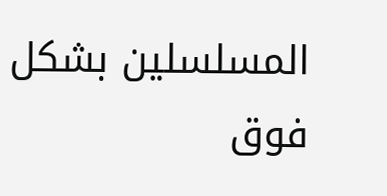المسلسلين بشكل فوق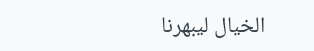الخيال ليبهرنا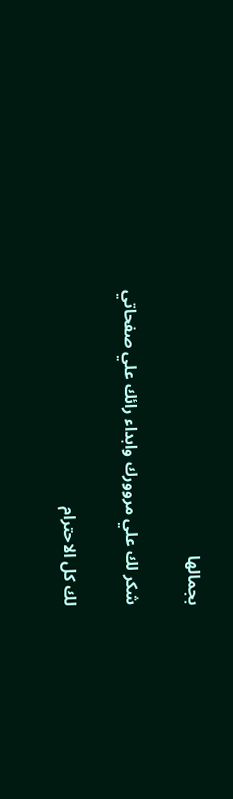بجمالها

شكر لك علي مروورك وابداء رائك علي صفحاتي

لك كل الاحترام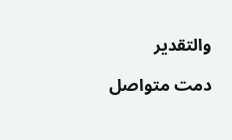والتقدير

دمت متواصل